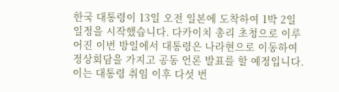한국 대통령이 13일 오전 일본에 도착하여 1박 2일 일정을 시작했습니다. 다카이치 총리 초청으로 이루어진 이번 방일에서 대통령은 나라현으로 이동하여 정상회담을 가지고 공동 언론 발표를 할 예정입니다. 이는 대통령 취임 이후 다섯 번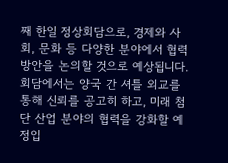째 한일 정상회담으로, 경제와 사회, 문화 등 다양한 분야에서 협력 방안을 논의할 것으로 예상됩니다.
회담에서는 양국 간 셔틀 외교를 통해 신뢰를 공고히 하고, 미래 첨단 산업 분야의 협력을 강화할 예정입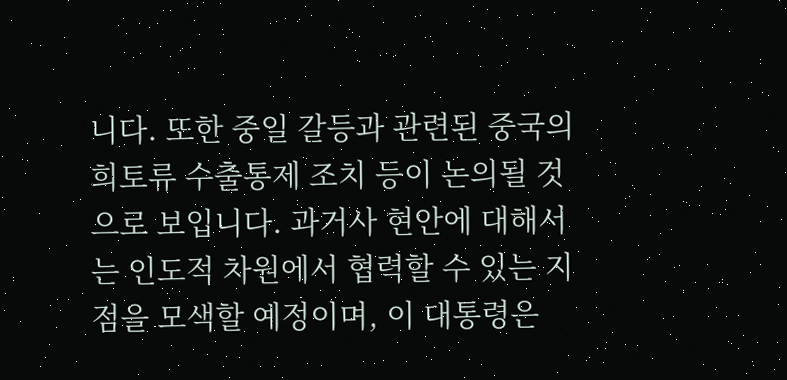니다. 또한 중일 갈등과 관련된 중국의 희토류 수출통제 조치 등이 논의될 것으로 보입니다. 과거사 현안에 대해서는 인도적 차원에서 협력할 수 있는 지점을 모색할 예정이며, 이 대통령은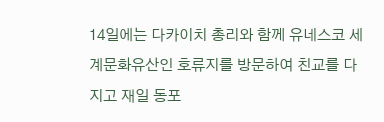14일에는 다카이치 총리와 함께 유네스코 세계문화유산인 호류지를 방문하여 친교를 다지고 재일 동포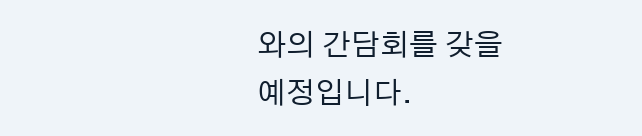와의 간담회를 갖을 예정입니다.